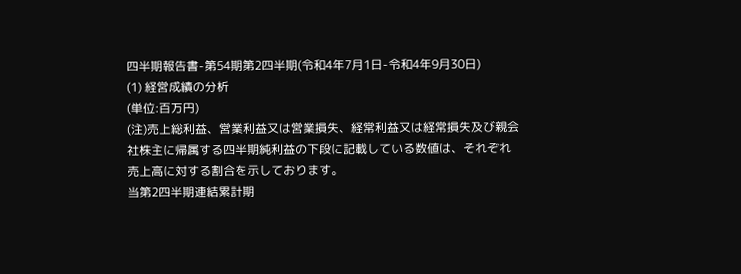四半期報告書-第54期第2四半期(令和4年7月1日-令和4年9月30日)
(1) 経営成績の分析
(単位:百万円)
(注)売上総利益、営業利益又は営業損失、経常利益又は経常損失及び親会社株主に帰属する四半期純利益の下段に記載している数値は、それぞれ売上高に対する割合を示しております。
当第2四半期連結累計期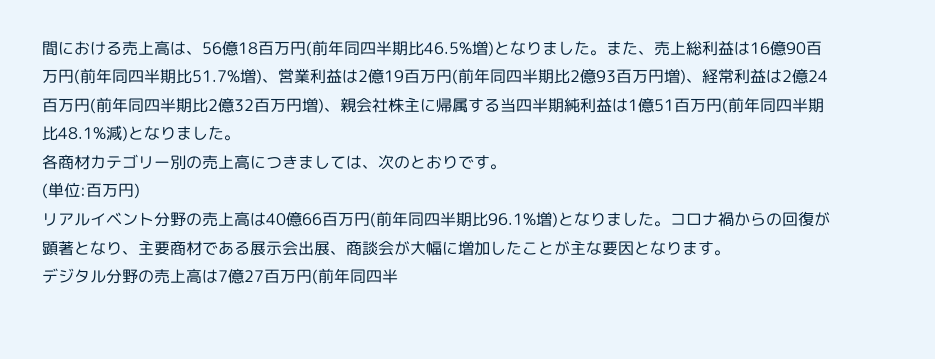間における売上高は、56億18百万円(前年同四半期比46.5%増)となりました。また、売上総利益は16億90百万円(前年同四半期比51.7%増)、営業利益は2億19百万円(前年同四半期比2億93百万円増)、経常利益は2億24百万円(前年同四半期比2億32百万円増)、親会社株主に帰属する当四半期純利益は1億51百万円(前年同四半期比48.1%減)となりました。
各商材カテゴリー別の売上高につきましては、次のとおりです。
(単位:百万円)
リアルイベント分野の売上高は40億66百万円(前年同四半期比96.1%増)となりました。コロナ禍からの回復が顕著となり、主要商材である展示会出展、商談会が大幅に増加したことが主な要因となります。
デジタル分野の売上高は7億27百万円(前年同四半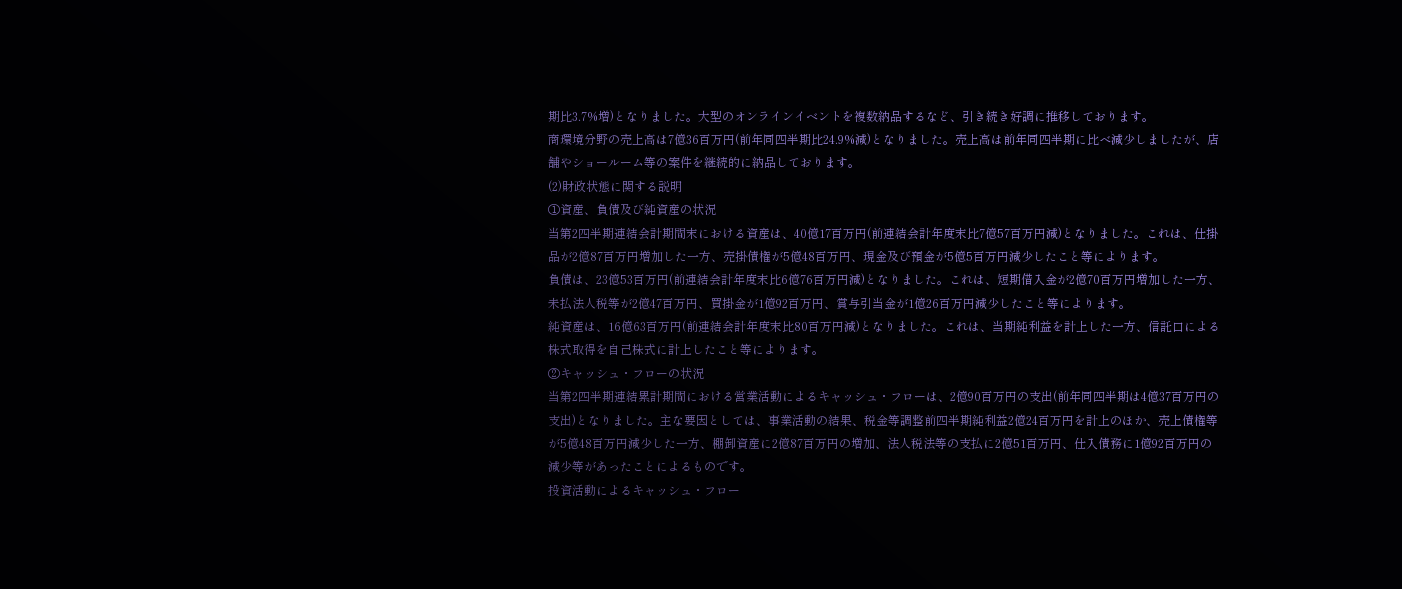期比3.7%増)となりました。大型のオンラインイベントを複数納品するなど、引き続き好調に推移しております。
商環境分野の売上高は7億36百万円(前年同四半期比24.9%減)となりました。売上高は前年同四半期に比べ減少しましたが、店舗やショールーム等の案件を継続的に納品しております。
(2)財政状態に関する説明
①資産、負債及び純資産の状況
当第2四半期連結会計期間末における資産は、40億17百万円(前連結会計年度末比7億57百万円減)となりました。これは、仕掛品が2億87百万円増加した一方、売掛債権が5億48百万円、現金及び預金が5億5百万円減少したこと等によります。
負債は、23億53百万円(前連結会計年度末比6億76百万円減)となりました。これは、短期借入金が2億70百万円増加した一方、未払法人税等が2億47百万円、買掛金が1億92百万円、賞与引当金が1億26百万円減少したこと等によります。
純資産は、16億63百万円(前連結会計年度末比80百万円減)となりました。これは、当期純利益を計上した一方、信託口による株式取得を自己株式に計上したこと等によります。
②キャッシュ・フローの状況
当第2四半期連結累計期間における営業活動によるキャッシュ・フローは、2億90百万円の支出(前年同四半期は4億37百万円の支出)となりました。主な要因としては、事業活動の結果、税金等調整前四半期純利益2億24百万円を計上のほか、売上債権等が5億48百万円減少した一方、棚卸資産に2億87百万円の増加、法人税法等の支払に2億51百万円、仕入債務に1億92百万円の減少等があったことによるものです。
投資活動によるキャッシュ・フロー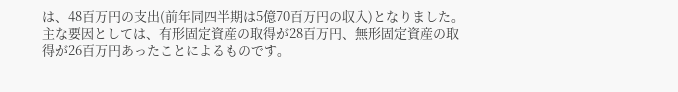は、48百万円の支出(前年同四半期は5億70百万円の収入)となりました。主な要因としては、有形固定資産の取得が28百万円、無形固定資産の取得が26百万円あったことによるものです。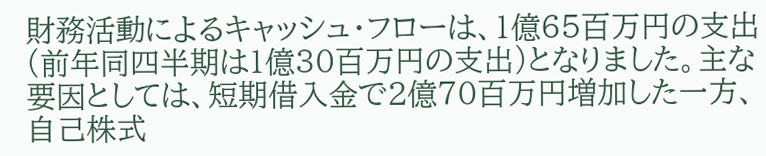財務活動によるキャッシュ・フローは、1億65百万円の支出(前年同四半期は1億30百万円の支出)となりました。主な要因としては、短期借入金で2億70百万円増加した一方、自己株式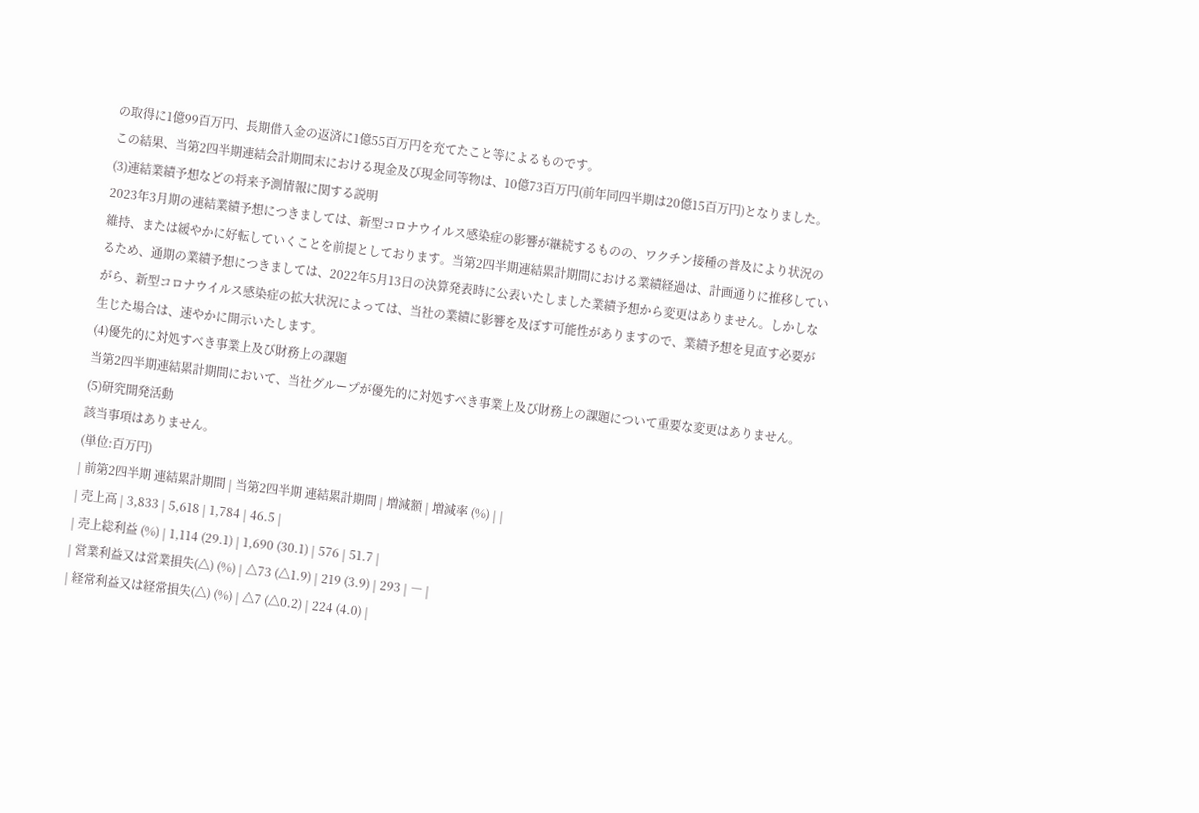の取得に1億99百万円、長期借入金の返済に1億55百万円を充てたこと等によるものです。
この結果、当第2四半期連結会計期間末における現金及び現金同等物は、10億73百万円(前年同四半期は20億15百万円)となりました。
(3)連結業績予想などの将来予測情報に関する説明
2023年3月期の連結業績予想につきましては、新型コロナウイルス感染症の影響が継続するものの、ワクチン接種の普及により状況の維持、または緩やかに好転していくことを前提としております。当第2四半期連結累計期間における業績経過は、計画通りに推移しているため、通期の業績予想につきましては、2022年5月13日の決算発表時に公表いたしました業績予想から変更はありません。しかしながら、新型コロナウイルス感染症の拡大状況によっては、当社の業績に影響を及ぼす可能性がありますので、業績予想を見直す必要が生じた場合は、速やかに開示いたします。
(4)優先的に対処すべき事業上及び財務上の課題
当第2四半期連結累計期間において、当社グループが優先的に対処すべき事業上及び財務上の課題について重要な変更はありません。
(5)研究開発活動
該当事項はありません。
(単位:百万円)
| 前第2四半期 連結累計期間 | 当第2四半期 連結累計期間 | 増減額 | 増減率 (%) | |
| 売上高 | 3,833 | 5,618 | 1,784 | 46.5 |
| 売上総利益 (%) | 1,114 (29.1) | 1,690 (30.1) | 576 | 51.7 |
| 営業利益又は営業損失(△) (%) | △73 (△1.9) | 219 (3.9) | 293 | ― |
| 経常利益又は経常損失(△) (%) | △7 (△0.2) | 224 (4.0) |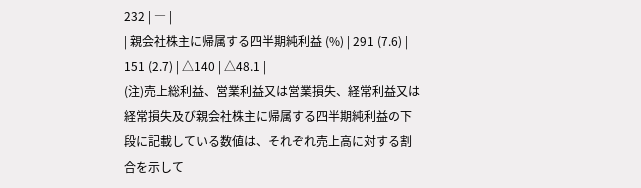232 | ― |
| 親会社株主に帰属する四半期純利益 (%) | 291 (7.6) | 151 (2.7) | △140 | △48.1 |
(注)売上総利益、営業利益又は営業損失、経常利益又は経常損失及び親会社株主に帰属する四半期純利益の下段に記載している数値は、それぞれ売上高に対する割合を示して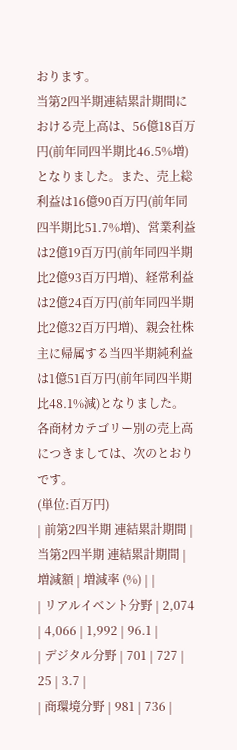おります。
当第2四半期連結累計期間における売上高は、56億18百万円(前年同四半期比46.5%増)となりました。また、売上総利益は16億90百万円(前年同四半期比51.7%増)、営業利益は2億19百万円(前年同四半期比2億93百万円増)、経常利益は2億24百万円(前年同四半期比2億32百万円増)、親会社株主に帰属する当四半期純利益は1億51百万円(前年同四半期比48.1%減)となりました。
各商材カテゴリー別の売上高につきましては、次のとおりです。
(単位:百万円)
| 前第2四半期 連結累計期間 | 当第2四半期 連結累計期間 | 増減額 | 増減率 (%) | |
| リアルイベント分野 | 2,074 | 4,066 | 1,992 | 96.1 |
| デジタル分野 | 701 | 727 | 25 | 3.7 |
| 商環境分野 | 981 | 736 |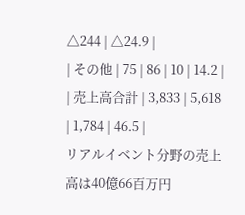△244 | △24.9 |
| その他 | 75 | 86 | 10 | 14.2 |
| 売上高合計 | 3,833 | 5,618 | 1,784 | 46.5 |
リアルイベント分野の売上高は40億66百万円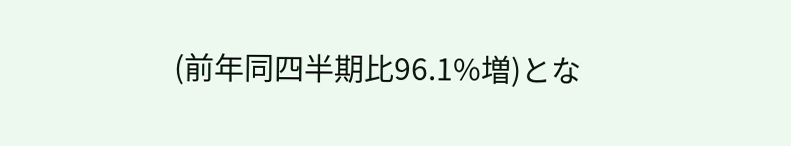(前年同四半期比96.1%増)とな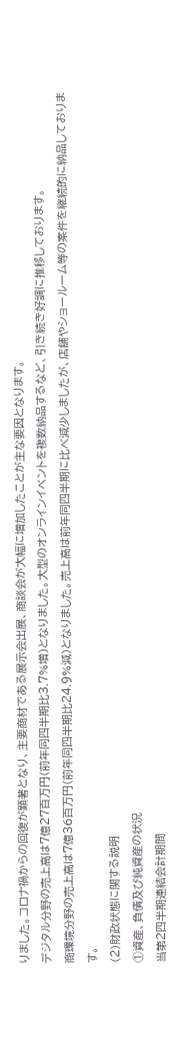りました。コロナ禍からの回復が顕著となり、主要商材である展示会出展、商談会が大幅に増加したことが主な要因となります。
デジタル分野の売上高は7億27百万円(前年同四半期比3.7%増)となりました。大型のオンラインイベントを複数納品するなど、引き続き好調に推移しております。
商環境分野の売上高は7億36百万円(前年同四半期比24.9%減)となりました。売上高は前年同四半期に比べ減少しましたが、店舗やショールーム等の案件を継続的に納品しております。
(2)財政状態に関する説明
①資産、負債及び純資産の状況
当第2四半期連結会計期間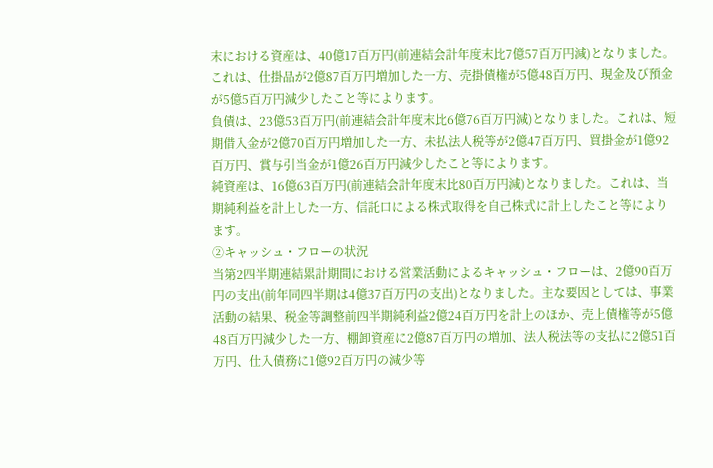末における資産は、40億17百万円(前連結会計年度末比7億57百万円減)となりました。これは、仕掛品が2億87百万円増加した一方、売掛債権が5億48百万円、現金及び預金が5億5百万円減少したこと等によります。
負債は、23億53百万円(前連結会計年度末比6億76百万円減)となりました。これは、短期借入金が2億70百万円増加した一方、未払法人税等が2億47百万円、買掛金が1億92百万円、賞与引当金が1億26百万円減少したこと等によります。
純資産は、16億63百万円(前連結会計年度末比80百万円減)となりました。これは、当期純利益を計上した一方、信託口による株式取得を自己株式に計上したこと等によります。
②キャッシュ・フローの状況
当第2四半期連結累計期間における営業活動によるキャッシュ・フローは、2億90百万円の支出(前年同四半期は4億37百万円の支出)となりました。主な要因としては、事業活動の結果、税金等調整前四半期純利益2億24百万円を計上のほか、売上債権等が5億48百万円減少した一方、棚卸資産に2億87百万円の増加、法人税法等の支払に2億51百万円、仕入債務に1億92百万円の減少等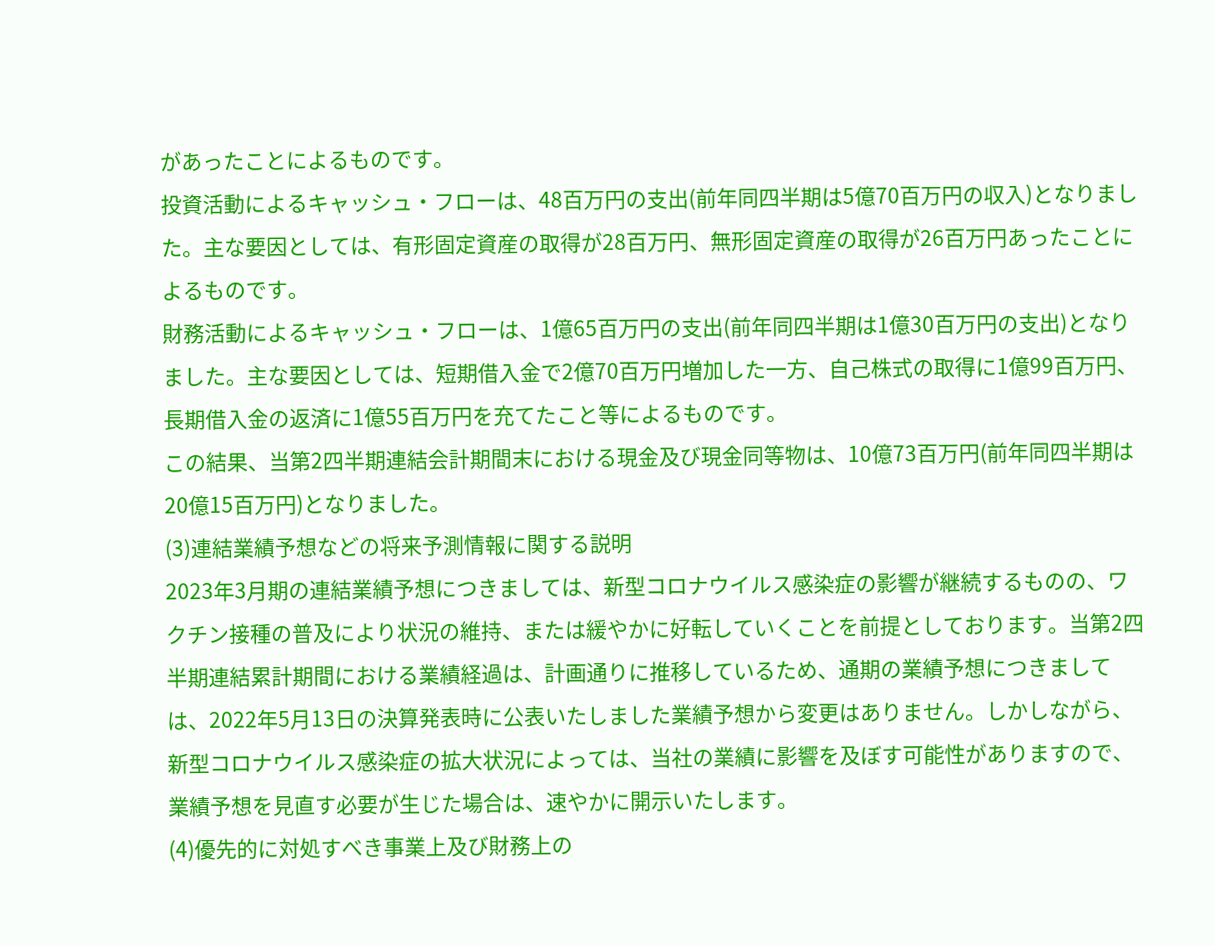があったことによるものです。
投資活動によるキャッシュ・フローは、48百万円の支出(前年同四半期は5億70百万円の収入)となりました。主な要因としては、有形固定資産の取得が28百万円、無形固定資産の取得が26百万円あったことによるものです。
財務活動によるキャッシュ・フローは、1億65百万円の支出(前年同四半期は1億30百万円の支出)となりました。主な要因としては、短期借入金で2億70百万円増加した一方、自己株式の取得に1億99百万円、長期借入金の返済に1億55百万円を充てたこと等によるものです。
この結果、当第2四半期連結会計期間末における現金及び現金同等物は、10億73百万円(前年同四半期は20億15百万円)となりました。
(3)連結業績予想などの将来予測情報に関する説明
2023年3月期の連結業績予想につきましては、新型コロナウイルス感染症の影響が継続するものの、ワクチン接種の普及により状況の維持、または緩やかに好転していくことを前提としております。当第2四半期連結累計期間における業績経過は、計画通りに推移しているため、通期の業績予想につきましては、2022年5月13日の決算発表時に公表いたしました業績予想から変更はありません。しかしながら、新型コロナウイルス感染症の拡大状況によっては、当社の業績に影響を及ぼす可能性がありますので、業績予想を見直す必要が生じた場合は、速やかに開示いたします。
(4)優先的に対処すべき事業上及び財務上の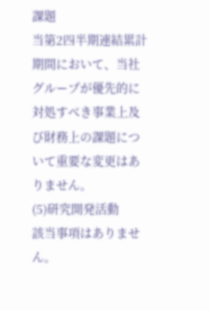課題
当第2四半期連結累計期間において、当社グループが優先的に対処すべき事業上及び財務上の課題について重要な変更はありません。
(5)研究開発活動
該当事項はありません。